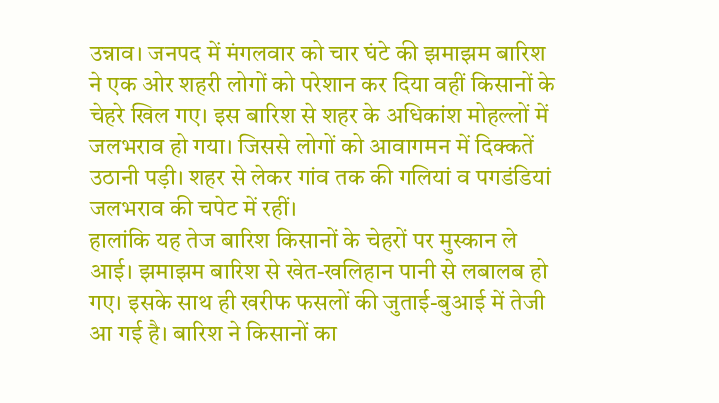उन्नाव। जनपद में मंगलवार को चार घंटे की झमाझम बारिश ने एक ओर शहरी लोगों को परेशान कर दिया वहीं किसानों के चेहरे खिल गए। इस बारिश से शहर के अधिकांश मोहल्लों में जलभराव हो गया। जिससे लोगों को आवागमन में दिक्कतें उठानी पड़ी। शहर से लेकर गांव तक की गलियां व पगडंडियां जलभराव की चपेट में रहीं।
हालांकि यह तेज बारिश किसानों के चेहरों पर मुस्कान ले आई। झमाझम बारिश से खेत-खलिहान पानी से लबालब हो गए। इसके साथ ही खरीफ फसलों की जुताई-बुआई में तेजी आ गई है। बारिश ने किसानों का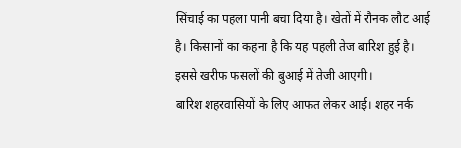सिंचाई का पहला पानी बचा दिया है। खेतों में रौनक लौट आई है। किसानों का कहना है कि यह पहली तेज बारिश हुई है। इससे खरीफ फसलों की बुआई में तेजी आएगी।
बारिश शहरवासियों के लिए आफत लेकर आई। शहर नर्क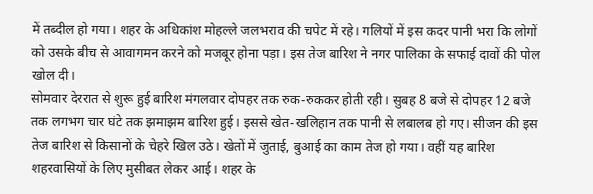में तब्दील हो गया। शहर के अधिकांश मोहल्ले जलभराव की चपेट में रहे। गलियों में इस कदर पानी भरा कि लोगों को उसके बीच से आवागमन करने को मजबूर होना पड़ा। इस तेज बारिश ने नगर पालिका के सफाई दावों की पोल खोल दी।
सोमवार देररात से शुरू हुई बारिश मंगलवार दोपहर तक रुक-रुककर होती रही। सुबह 8 बजे से दोपहर 12 बजे तक लगभग चार घंटे तक झमाझम बारिश हुई। इससे खेत-खलिहान तक पानी से लबालब हो गए। सीजन की इस तेज बारिश से किसानों के चेहरे खिल उठे। खेतों में जुताई, बुआई का काम तेज हो गया। वहीं यह बारिश शहरवासियों के लिए मुसीबत लेकर आई। शहर के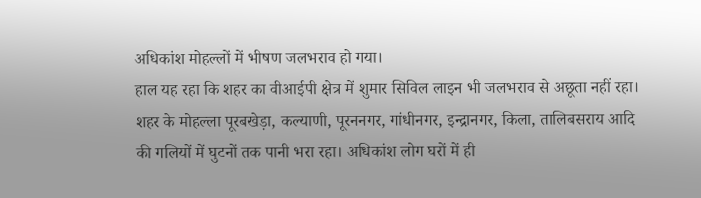अधिकांश मोहल्लों में भीषण जलभराव हो गया।
हाल यह रहा कि शहर का वीआईपी क्षेत्र में शुमार सिविल लाइन भी जलभराव से अछूता नहीं रहा। शहर के मोहल्ला पूरबखेड़ा, कल्याणी, पूरननगर, गांधीनगर, इन्द्रानगर, किला, तालिबसराय आदि की गलियों में घुटनों तक पानी भरा रहा। अधिकांश लोग घरों में ही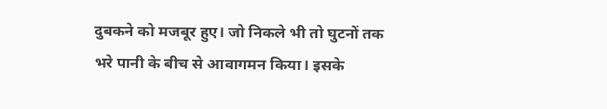दुबकने को मजबूर हुए। जो निकले भी तो घुटनों तक भरे पानी के बीच से आवागमन किया। इसके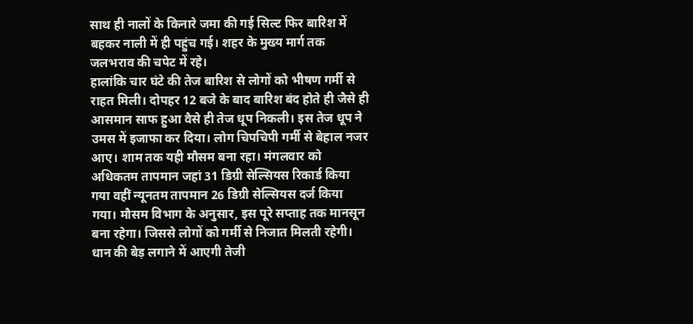साथ ही नालों के किनारे जमा की गई सिल्ट फिर बारिश में बहकर नाली में ही पहुंच गई। शहर के मुख्य मार्ग तक जलभराव की चपेट में रहे।
हालांकि चार घंटे की तेज बारिश से लोगों को भीषण गर्मी से राहत मिली। दोपहर 12 बजे के बाद बारिश बंद होते ही जैसे ही आसमान साफ हुआ वैसे ही तेज धूप निकली। इस तेज धूप ने उमस में इजाफा कर दिया। लोग चिपचिपी गर्मी से बेहाल नजर आए। शाम तक यही मौसम बना रहा। मंगलवार को अधिकतम तापमान जहां 31 डिग्री सेल्सियस रिकार्ड किया गया वहीं न्यूनतम तापमान 26 डिग्री सेल्सियस दर्ज किया गया। मौसम विभाग के अनुसार, इस पूरे सप्ताह तक मानसून बना रहेगा। जिससे लोगों को गर्मी से निजात मिलती रहेगी।
धान की बेड़ लगाने में आएगी तेजी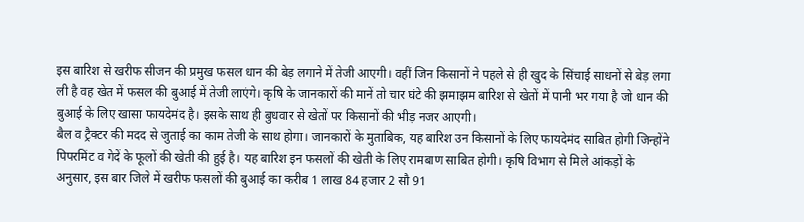इस बारिश से खरीफ सीजन की प्रमुख फसल धान की बेड़ लगाने में तेजी आएगी। वहीं जिन किसानों ने पहले से ही खुद के सिंचाई साधनों से बेड़ लगा ली है वह खेत में फसल की बुआई में तेजी लाएंगे। कृषि के जानकारों की मानें तो चार घंटे की झमाझम बारिश से खेतों में पानी भर गया है जो धान की बुआई के लिए खासा फायदेमंद है। इसके साथ ही बुधवार से खेतों पर किसानों की भीड़ नजर आएगी।
बैल व ट्रैक्टर की मदद से जुताई का काम तेजी के साथ होगा। जानकारों के मुताबिक, यह बारिश उन किसानों के लिए फायदेमंद साबित होगी जिन्होंने पिपरमिंट व गेदें के फूलों की खेती की हुई है। यह बारिश इन फसलों की खेती के लिए रामबाण साबित होगी। कृषि विभाग से मिले आंकड़ों के अनुसार, इस बार जिले में खरीफ फसलों की बुआई का करीब 1 लाख 84 हजार 2 सौ 91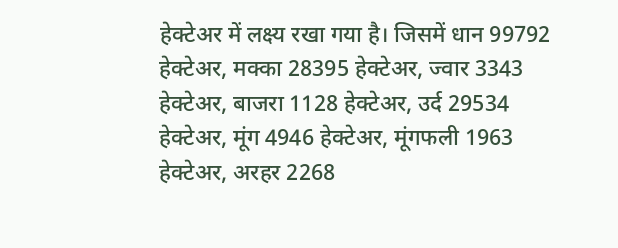हेक्टेअर में लक्ष्य रखा गया है। जिसमें धान 99792 हेक्टेअर, मक्का 28395 हेक्टेअर, ज्वार 3343 हेक्टेअर, बाजरा 1128 हेक्टेअर, उर्द 29534 हेक्टेअर, मूंग 4946 हेक्टेअर, मूंगफली 1963 हेक्टेअर, अरहर 2268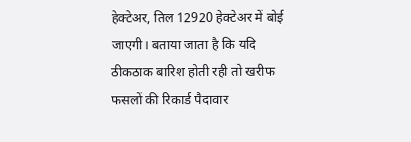हेक्टेअर, तिल 12920 हेक्टेअर में बोई जाएगी। बताया जाता है कि यदि ठीकठाक बारिश होती रही तो खरीफ फसलों की रिकार्ड पैदावार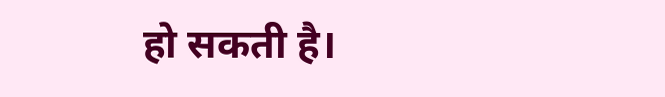हो सकती है।